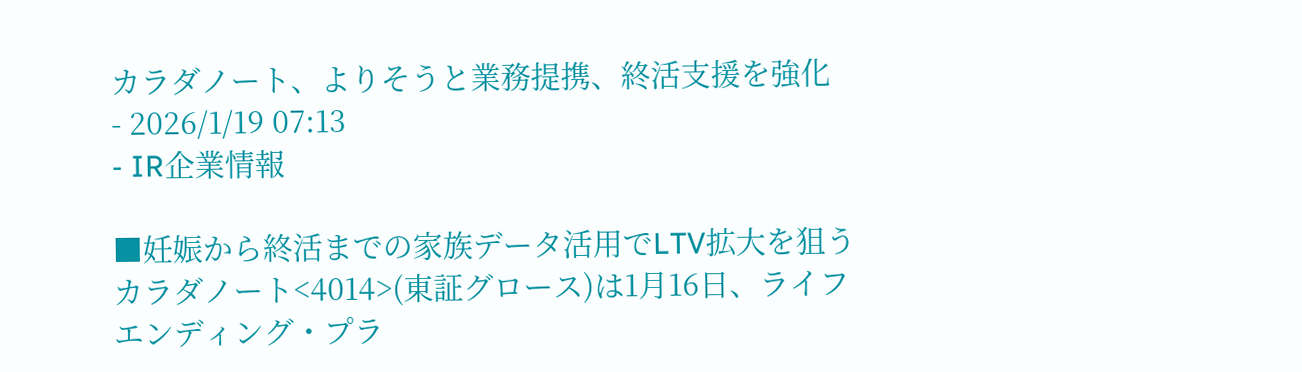カラダノート、よりそうと業務提携、終活支援を強化
- 2026/1/19 07:13
- IR企業情報

■妊娠から終活までの家族データ活用でLTV拡大を狙う
カラダノート<4014>(東証グロース)は1月16日、ライフエンディング・プラ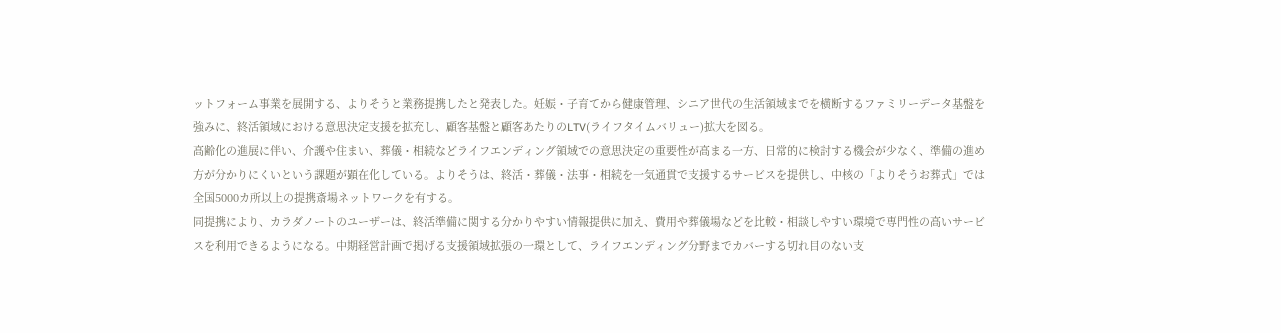ットフォーム事業を展開する、よりそうと業務提携したと発表した。妊娠・子育てから健康管理、シニア世代の生活領域までを横断するファミリーデータ基盤を強みに、終活領域における意思決定支援を拡充し、顧客基盤と顧客あたりのLTV(ライフタイムバリュー)拡大を図る。
高齢化の進展に伴い、介護や住まい、葬儀・相続などライフエンディング領域での意思決定の重要性が高まる一方、日常的に検討する機会が少なく、準備の進め方が分かりにくいという課題が顕在化している。よりそうは、終活・葬儀・法事・相続を一気通貫で支援するサービスを提供し、中核の「よりそうお葬式」では全国5000カ所以上の提携斎場ネットワークを有する。
同提携により、カラダノートのユーザーは、終活準備に関する分かりやすい情報提供に加え、費用や葬儀場などを比較・相談しやすい環境で専門性の高いサービスを利用できるようになる。中期経営計画で掲げる支援領域拡張の一環として、ライフエンディング分野までカバーする切れ目のない支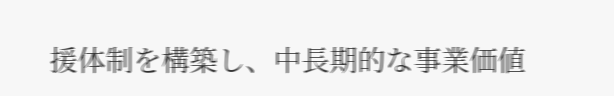援体制を構築し、中長期的な事業価値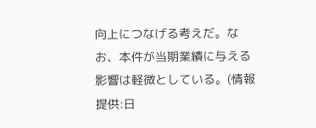向上につなげる考えだ。なお、本件が当期業績に与える影響は軽微としている。(情報提供:日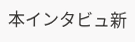本インタビュ新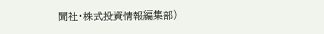聞社・株式投資情報編集部)